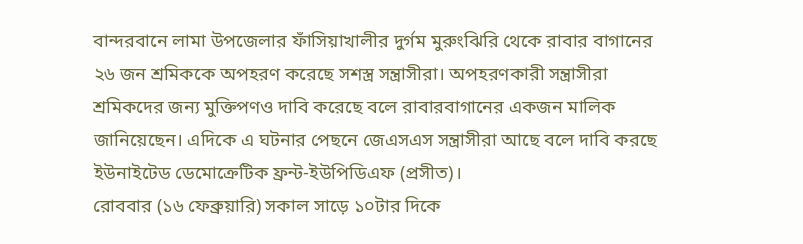বান্দরবানে লামা উপজেলার ফাঁসিয়াখালীর দুর্গম মুরুংঝিরি থেকে রাবার বাগানের ২৬ জন শ্রমিককে অপহরণ করেছে সশস্ত্র সন্ত্রাসীরা। অপহরণকারী সন্ত্রাসীরা শ্রমিকদের জন্য মুক্তিপণও দাবি করেছে বলে রাবারবাগানের একজন মালিক জানিয়েছেন। এদিকে এ ঘটনার পেছনে জেএসএস সন্ত্রাসীরা আছে বলে দাবি করছে ইউনাইটেড ডেমোক্রেটিক ফ্রন্ট-ইউপিডিএফ (প্রসীত)।
রোববার (১৬ ফেব্রুয়ারি) সকাল সাড়ে ১০টার দিকে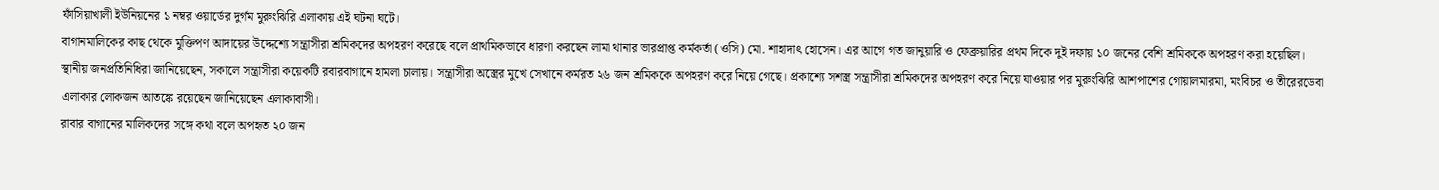ফাঁসিয়াখালী ইউনিয়নের ১ নম্বর ওয়ার্ডের দুর্গম মুরুংঝিরি এলাকায় এই ঘটনা ঘটে।
বাগানমালিকের কাছ থেকে মুক্তিপণ আদায়ের উদ্দেশ্যে সন্ত্রাসীরা শ্রমিকদের অপহরণ করেছে বলে প্রাথমিকভাবে ধারণা করছেন লামা থানার ভারপ্রাপ্ত কর্মকর্তা (ওসি) মো. শাহাদাৎ হোসেন। এর আগে গত জানুয়ারি ও ফেব্রুয়ারির প্রথম দিকে দুই দফায় ১০ জনের বেশি শ্রমিককে অপহরণ করা হয়েছিল।
স্থানীয় জনপ্রতিনিধিরা জানিয়েছেন, সকালে সন্ত্রাসীরা কয়েকটি রবারবাগানে হামলা চালায়। সন্ত্রাসীরা অস্ত্রের মুখে সেখানে কর্মরত ২৬ জন শ্রমিককে অপহরণ করে নিয়ে গেছে। প্রকাশ্যে সশস্ত্র সন্ত্রাসীরা শ্রমিকদের অপহরণ করে নিয়ে যাওয়ার পর মুরুংঝিরি আশপাশের গোয়ালমারমা, মংবিচর ও তীরেরডেবা এলাকার লোকজন আতঙ্কে রয়েছেন জানিয়েছেন এলাকাবাসী।
রাবার বাগানের মালিকদের সঙ্গে কথা বলে অপহৃত ২০ জন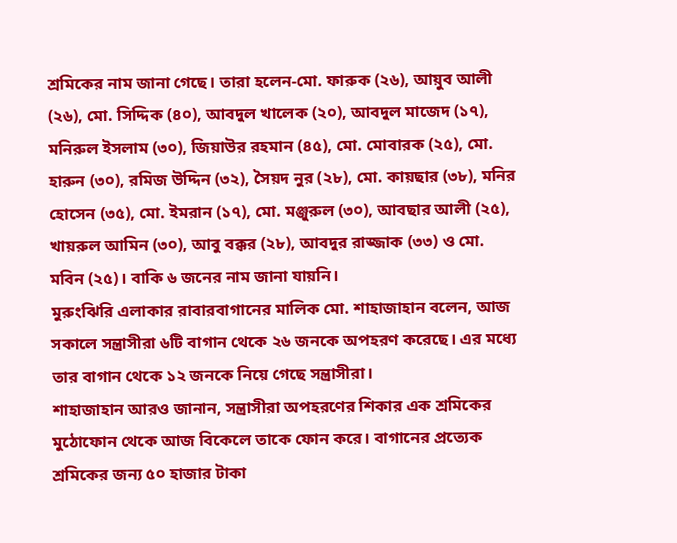শ্রমিকের নাম জানা গেছে। তারা হলেন-মো. ফারুক (২৬), আয়ুব আলী (২৬), মো. সিদ্দিক (৪০), আবদুল খালেক (২০), আবদুল মাজেদ (১৭), মনিরুল ইসলাম (৩০), জিয়াউর রহমান (৪৫), মো. মোবারক (২৫), মো. হারুন (৩০), রমিজ উদ্দিন (৩২), সৈয়দ নুর (২৮), মো. কায়ছার (৩৮), মনির হোসেন (৩৫), মো. ইমরান (১৭), মো. মঞ্জুরুল (৩০), আবছার আলী (২৫), খায়রুল আমিন (৩০), আবু বক্কর (২৮), আবদুর রাজ্জাক (৩৩) ও মো. মবিন (২৫)। বাকি ৬ জনের নাম জানা যায়নি।
মুরুংঝিরি এলাকার রাবারবাগানের মালিক মো. শাহাজাহান বলেন, আজ সকালে সন্ত্রাসীরা ৬টি বাগান থেকে ২৬ জনকে অপহরণ করেছে। এর মধ্যে তার বাগান থেকে ১২ জনকে নিয়ে গেছে সন্ত্রাসীরা।
শাহাজাহান আরও জানান, সন্ত্রাসীরা অপহরণের শিকার এক শ্রমিকের মুঠোফোন থেকে আজ বিকেলে তাকে ফোন করে। বাগানের প্রত্যেক শ্রমিকের জন্য ৫০ হাজার টাকা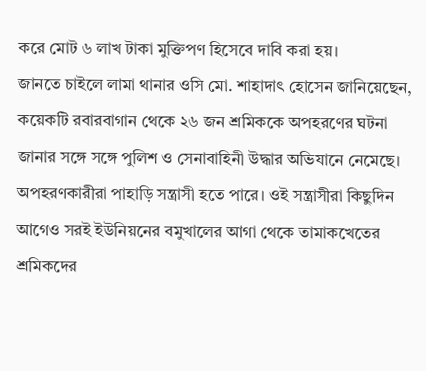করে মোট ৬ লাখ টাকা মুক্তিপণ হিসেবে দাবি করা হয়।
জানতে চাইলে লামা থানার ওসি মো. শাহাদাৎ হোসেন জানিয়েছেন, কয়েকটি রবারবাগান থেকে ২৬ জন শ্রমিককে অপহরণের ঘটনা জানার সঙ্গে সঙ্গে পুলিশ ও সেনাবাহিনী উদ্ধার অভিযানে নেমেছে। অপহরণকারীরা পাহাড়ি সন্ত্রাসী হতে পারে। ওই সন্ত্রাসীরা কিছুদিন আগেও সরই ইউনিয়নের বমুখালের আগা থেকে তামাকখেতের শ্রমিকদের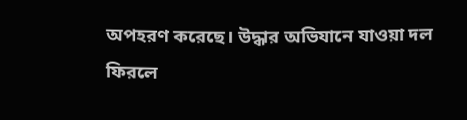অপহরণ করেছে। উদ্ধার অভিযানে যাওয়া দল ফিরলে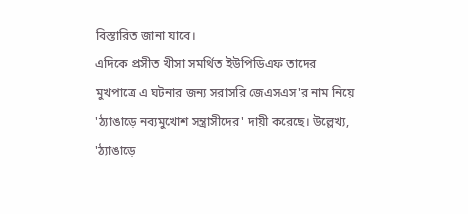বিস্তারিত জানা যাবে।
এদিকে প্রসীত খীসা সমর্থিত ইউপিডিএফ তাদের মুখপাত্রে এ ঘটনার জন্য সরাসরি জেএসএস'র নাম নিয়ে 'ঠ্যাঙাড়ে নব্যমুখোশ সন্ত্রাসীদের' দায়ী করেছে। উল্লেখ্য, 'ঠ্যাঙাড়ে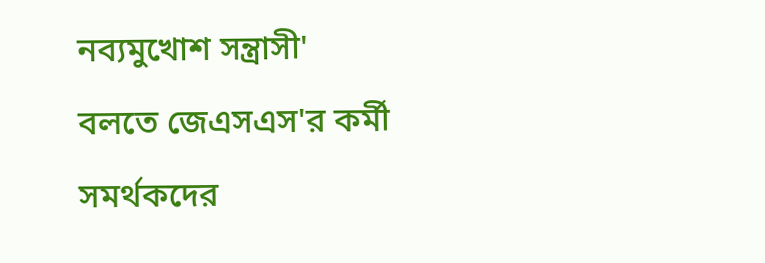নব্যমুখোশ সন্ত্রাসী' বলতে জেএসএস'র কর্মী সমর্থকদের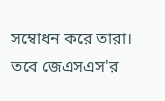সম্বোধন করে তারা।
তবে জেএসএস'র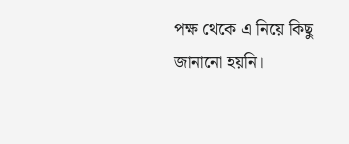পক্ষ থেকে এ নিয়ে কিছু জানানো হয়নি।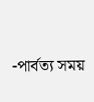-পার্বত্য সময়